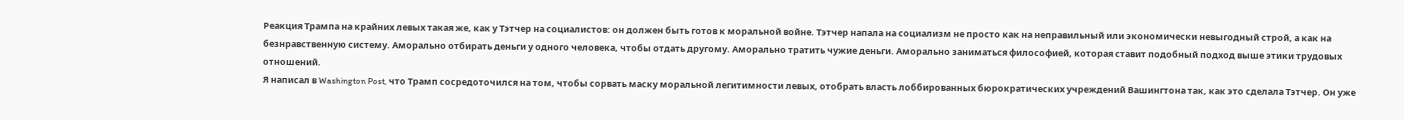Реакция Трампа на крайних левых такая же, как у Тэтчер на социалистов: он должен быть готов к моральной войне. Тэтчер напала на социализм не просто как на неправильный или экономически невыгодный строй, а как на безнравственную систему. Аморально отбирать деньги у одного человека, чтобы отдать другому. Аморально тратить чужие деньги. Аморально заниматься философией, которая ставит подобный подход выше этики трудовых отношений.
Я написал в Washington Post, что Трамп сосредоточился на том, чтобы сорвать маску моральной легитимности левых, отобрать власть лоббированных бюрократических учреждений Вашингтона так, как это сделала Тэтчер. Он уже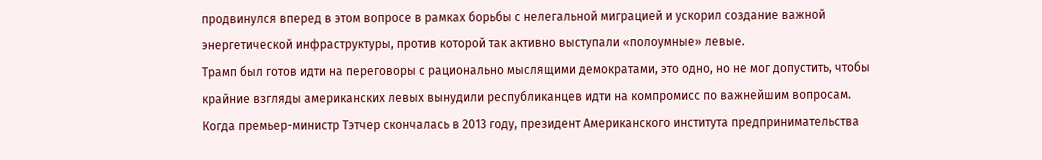продвинулся вперед в этом вопросе в рамках борьбы с нелегальной миграцией и ускорил создание важной энергетической инфраструктуры, против которой так активно выступали «полоумные» левые.
Трамп был готов идти на переговоры с рационально мыслящими демократами, это одно, но не мог допустить, чтобы крайние взгляды американских левых вынудили республиканцев идти на компромисс по важнейшим вопросам. Когда премьер-министр Тэтчер скончалась в 2013 году, президент Американского института предпринимательства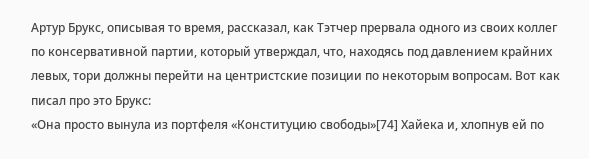Артур Брукс, описывая то время, рассказал, как Тэтчер прервала одного из своих коллег по консервативной партии, который утверждал, что, находясь под давлением крайних левых, тори должны перейти на центристские позиции по некоторым вопросам. Вот как писал про это Брукс:
«Она просто вынула из портфеля «Конституцию свободы»[74] Хайека и, хлопнув ей по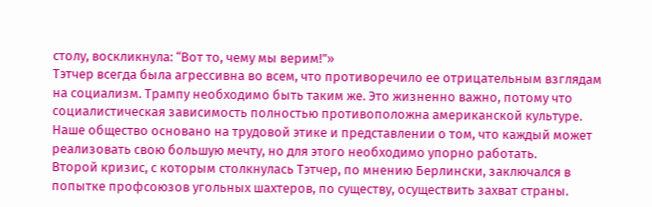столу, воскликнула: “Вот то, чему мы верим!”»
Тэтчер всегда была агрессивна во всем, что противоречило ее отрицательным взглядам на социализм. Трампу необходимо быть таким же. Это жизненно важно, потому что социалистическая зависимость полностью противоположна американской культуре. Наше общество основано на трудовой этике и представлении о том, что каждый может реализовать свою большую мечту, но для этого необходимо упорно работать.
Второй кризис, с которым столкнулась Тэтчер, по мнению Берлински, заключался в попытке профсоюзов угольных шахтеров, по существу, осуществить захват страны.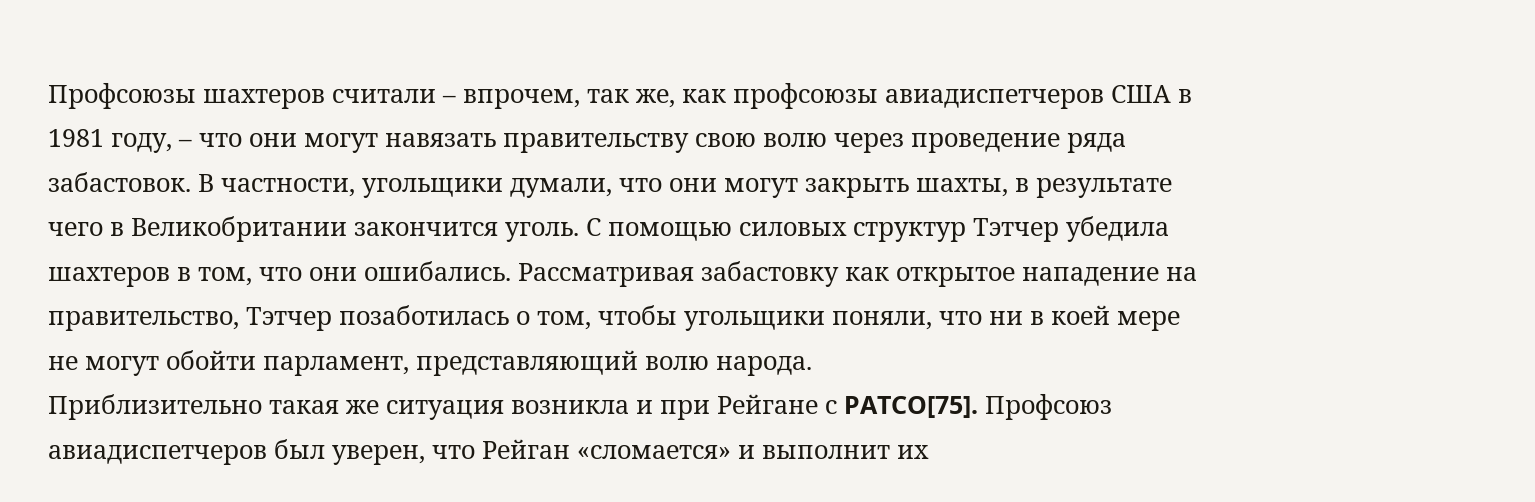Профсоюзы шахтеров считали – впрочем, так же, как профсоюзы авиадиспетчеров США в 1981 году, – что они могут навязать правительству свою волю через проведение ряда забастовок. В частности, угольщики думали, что они могут закрыть шахты, в результате чего в Великобритании закончится уголь. С помощью силовых структур Тэтчер убедила шахтеров в том, что они ошибались. Рассматривая забастовку как открытое нападение на правительство, Тэтчер позаботилась о том, чтобы угольщики поняли, что ни в коей мере не могут обойти парламент, представляющий волю народа.
Приблизительно такая же ситуация возникла и при Рейгане с PATCO[75]. Профсоюз авиадиспетчеров был уверен, что Рейган «сломается» и выполнит их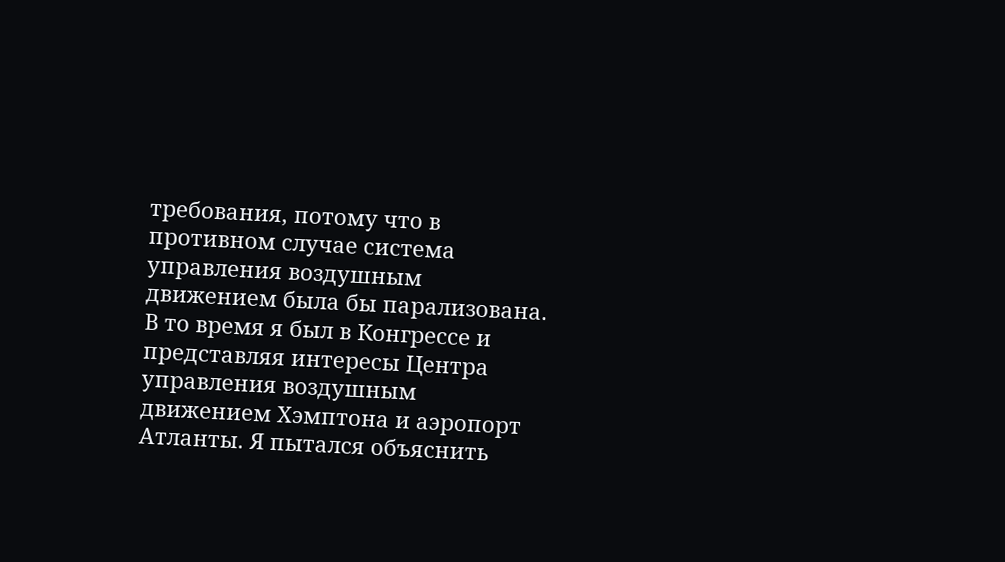требования, потому что в противном случае система управления воздушным движением была бы парализована. В то время я был в Конгрессе и представляя интересы Центра управления воздушным движением Хэмптона и аэропорт Атланты. Я пытался объяснить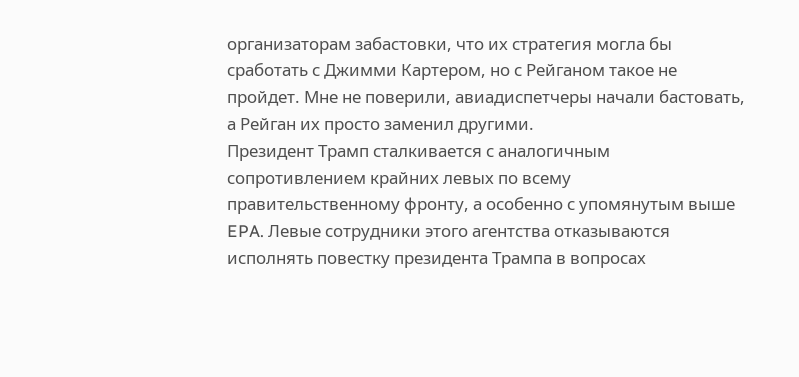организаторам забастовки, что их стратегия могла бы сработать с Джимми Картером, но с Рейганом такое не пройдет. Мне не поверили, авиадиспетчеры начали бастовать, а Рейган их просто заменил другими.
Президент Трамп сталкивается с аналогичным сопротивлением крайних левых по всему правительственному фронту, а особенно с упомянутым выше EPA. Левые сотрудники этого агентства отказываются исполнять повестку президента Трампа в вопросах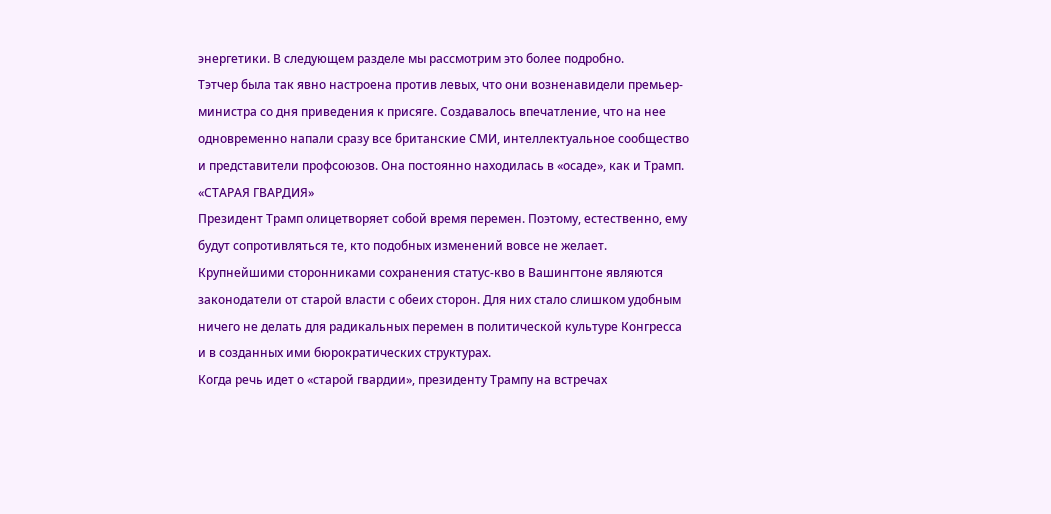энергетики. В следующем разделе мы рассмотрим это более подробно.
Тэтчер была так явно настроена против левых, что они возненавидели премьер-министра со дня приведения к присяге. Создавалось впечатление, что на нее одновременно напали сразу все британские СМИ, интеллектуальное сообщество и представители профсоюзов. Она постоянно находилась в «осаде», как и Трамп.
«СТАРАЯ ГВАРДИЯ»
Президент Трамп олицетворяет собой время перемен. Поэтому, естественно, ему будут сопротивляться те, кто подобных изменений вовсе не желает. Крупнейшими сторонниками сохранения статус-кво в Вашингтоне являются законодатели от старой власти с обеих сторон. Для них стало слишком удобным ничего не делать для радикальных перемен в политической культуре Конгресса и в созданных ими бюрократических структурах.
Когда речь идет о «старой гвардии», президенту Трампу на встречах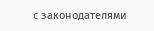с законодателями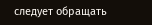следует обращать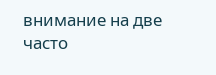внимание на две часто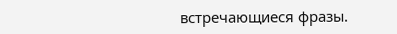встречающиеся фразы.